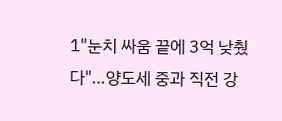1"눈치 싸움 끝에 3억 낮췄다"…양도세 중과 직전 강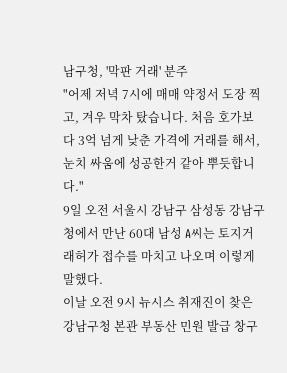남구청, '막판 거래' 분주
"어제 저녁 7시에 매매 약정서 도장 찍고, 겨우 막차 탔습니다. 처음 호가보다 3억 넘게 낮춘 가격에 거래를 해서, 눈치 싸움에 성공한거 같아 뿌듯합니다."
9일 오전 서울시 강남구 삼성동 강남구청에서 만난 60대 남성 A씨는 토지거래허가 접수를 마치고 나오며 이렇게 말했다.
이날 오전 9시 뉴시스 취재진이 찾은 강남구청 본관 부동산 민원 발급 창구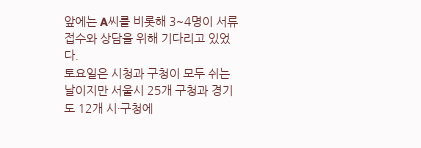앞에는 A씨를 비롯해 3~4명이 서류 접수와 상담을 위해 기다리고 있었다.
토요일은 시청과 구청이 모두 쉬는 날이지만 서울시 25개 구청과 경기도 12개 시·구청에